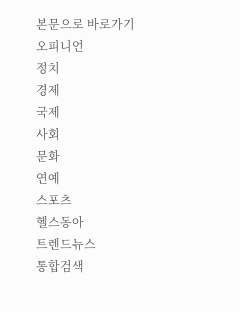본문으로 바로가기
오피니언
정치
경제
국제
사회
문화
연예
스포츠
헬스동아
트렌드뉴스
통합검색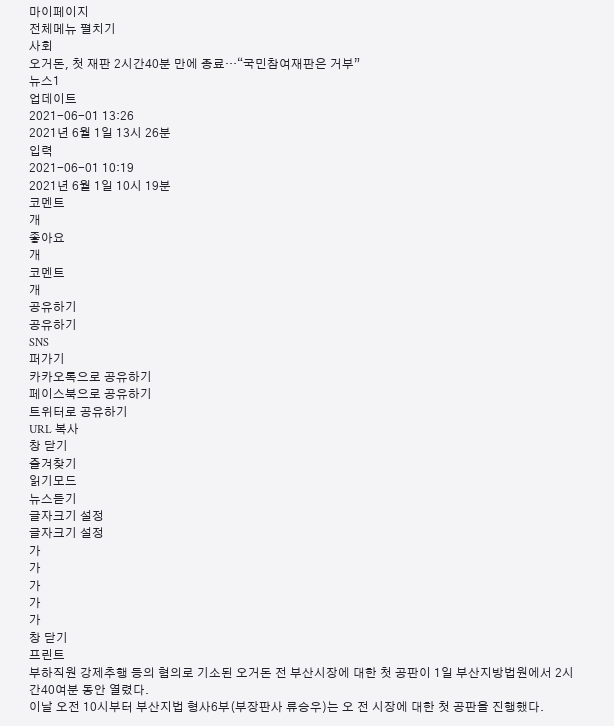마이페이지
전체메뉴 펼치기
사회
오거돈, 첫 재판 2시간40분 만에 종료…“국민참여재판은 거부”
뉴스1
업데이트
2021-06-01 13:26
2021년 6월 1일 13시 26분
입력
2021-06-01 10:19
2021년 6월 1일 10시 19분
코멘트
개
좋아요
개
코멘트
개
공유하기
공유하기
SNS
퍼가기
카카오톡으로 공유하기
페이스북으로 공유하기
트위터로 공유하기
URL 복사
창 닫기
즐겨찾기
읽기모드
뉴스듣기
글자크기 설정
글자크기 설정
가
가
가
가
가
창 닫기
프린트
부하직원 강제추행 등의 혐의로 기소된 오거돈 전 부산시장에 대한 첫 공판이 1일 부산지방법원에서 2시간40여분 동안 열렸다.
이날 오전 10시부터 부산지법 형사6부(부장판사 류승우)는 오 전 시장에 대한 첫 공판을 진행했다.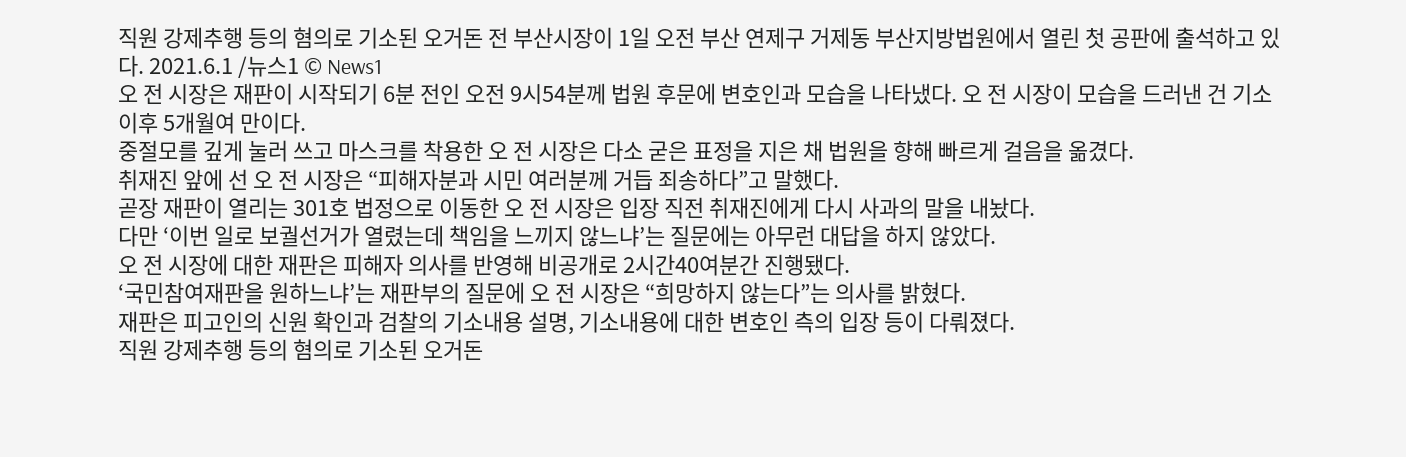직원 강제추행 등의 혐의로 기소된 오거돈 전 부산시장이 1일 오전 부산 연제구 거제동 부산지방법원에서 열린 첫 공판에 출석하고 있다. 2021.6.1 /뉴스1 © News1
오 전 시장은 재판이 시작되기 6분 전인 오전 9시54분께 법원 후문에 변호인과 모습을 나타냈다. 오 전 시장이 모습을 드러낸 건 기소 이후 5개월여 만이다.
중절모를 깊게 눌러 쓰고 마스크를 착용한 오 전 시장은 다소 굳은 표정을 지은 채 법원을 향해 빠르게 걸음을 옮겼다.
취재진 앞에 선 오 전 시장은 “피해자분과 시민 여러분께 거듭 죄송하다”고 말했다.
곧장 재판이 열리는 301호 법정으로 이동한 오 전 시장은 입장 직전 취재진에게 다시 사과의 말을 내놨다.
다만 ‘이번 일로 보궐선거가 열렸는데 책임을 느끼지 않느냐’는 질문에는 아무런 대답을 하지 않았다.
오 전 시장에 대한 재판은 피해자 의사를 반영해 비공개로 2시간40여분간 진행됐다.
‘국민참여재판을 원하느냐’는 재판부의 질문에 오 전 시장은 “희망하지 않는다”는 의사를 밝혔다.
재판은 피고인의 신원 확인과 검찰의 기소내용 설명, 기소내용에 대한 변호인 측의 입장 등이 다뤄졌다.
직원 강제추행 등의 혐의로 기소된 오거돈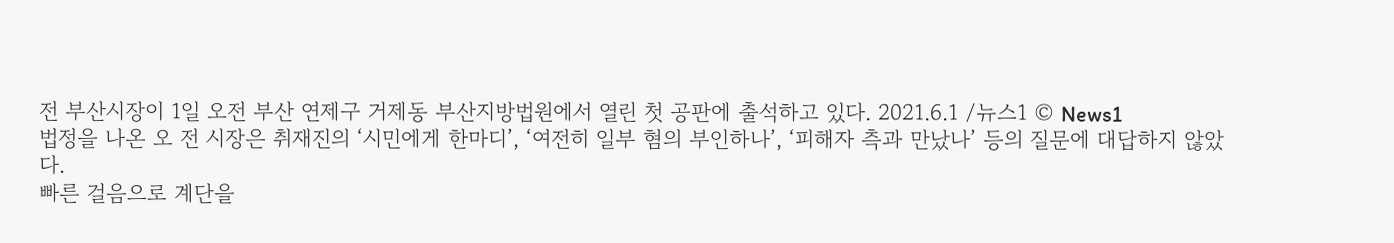전 부산시장이 1일 오전 부산 연제구 거제동 부산지방법원에서 열린 첫 공판에 출석하고 있다. 2021.6.1 /뉴스1 © News1
법정을 나온 오 전 시장은 취재진의 ‘시민에게 한마디’, ‘여전히 일부 혐의 부인하나’, ‘피해자 측과 만났나’ 등의 질문에 대답하지 않았다.
빠른 걸음으로 계단을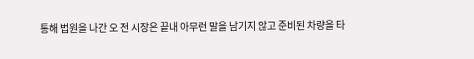통해 법원을 나간 오 전 시장은 끝내 아무런 말을 남기지 않고 준비된 차량을 타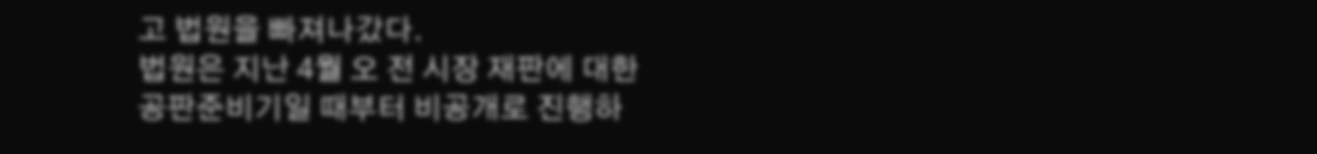고 법원을 빠져나갔다.
법원은 지난 4월 오 전 시장 재판에 대한 공판준비기일 때부터 비공개로 진행하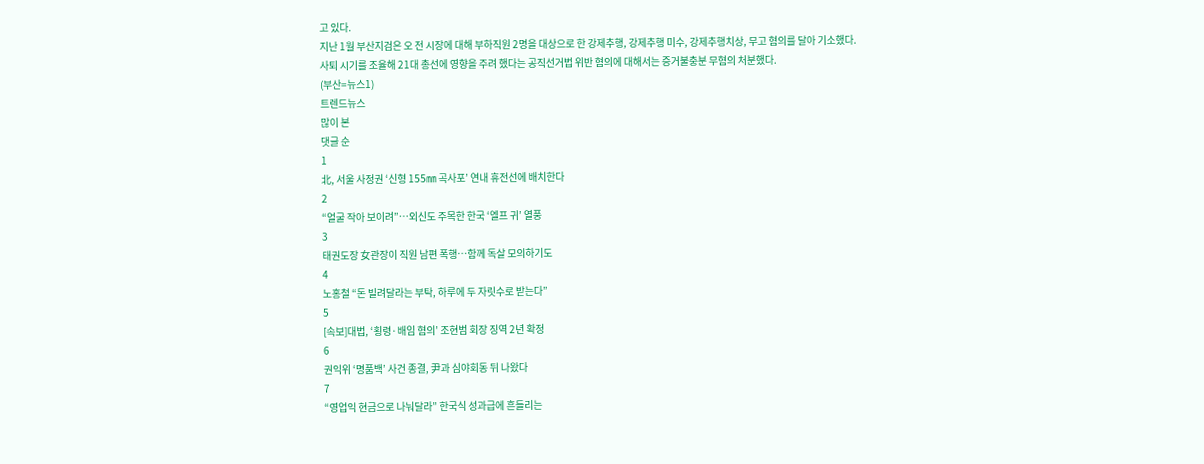고 있다.
지난 1월 부산지검은 오 전 시장에 대해 부하직원 2명을 대상으로 한 강제추행, 강제추행 미수, 강제추행치상, 무고 혐의를 달아 기소했다.
사퇴 시기를 조율해 21대 총선에 영향을 주려 했다는 공직선거법 위반 혐의에 대해서는 증거불충분 무혐의 처분했다.
(부산=뉴스1)
트렌드뉴스
많이 본
댓글 순
1
北, 서울 사정권 ‘신형 155㎜ 곡사포’ 연내 휴전선에 배치한다
2
“얼굴 작아 보이려”…외신도 주목한 한국 ‘엘프 귀’ 열풍
3
태권도장 女관장이 직원 남편 폭행…함께 독살 모의하기도
4
노홍철 “돈 빌려달라는 부탁, 하루에 두 자릿수로 받는다”
5
[속보]대법, ‘횡령·배임 혐의’ 조현범 회장 징역 2년 확정
6
권익위 ‘명품백’ 사건 종결, 尹과 심야회동 뒤 나왔다
7
“영업익 현금으로 나눠달라” 한국식 성과급에 흔들리는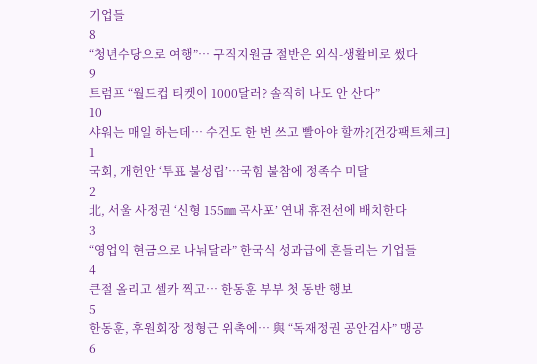기업들
8
“청년수당으로 여행”… 구직지원금 절반은 외식-생활비로 썼다
9
트럼프 “월드컵 티켓이 1000달러? 솔직히 나도 안 산다”
10
샤워는 매일 하는데… 수건도 한 번 쓰고 빨아야 할까?[건강팩트체크]
1
국회, 개헌안 ‘투표 불성립’…국힘 불참에 정족수 미달
2
北, 서울 사정권 ‘신형 155㎜ 곡사포’ 연내 휴전선에 배치한다
3
“영업익 현금으로 나눠달라” 한국식 성과급에 흔들리는 기업들
4
큰절 올리고 셀카 찍고… 한동훈 부부 첫 동반 행보
5
한동훈, 후원회장 정형근 위촉에… 與 “독재정권 공안검사” 맹공
6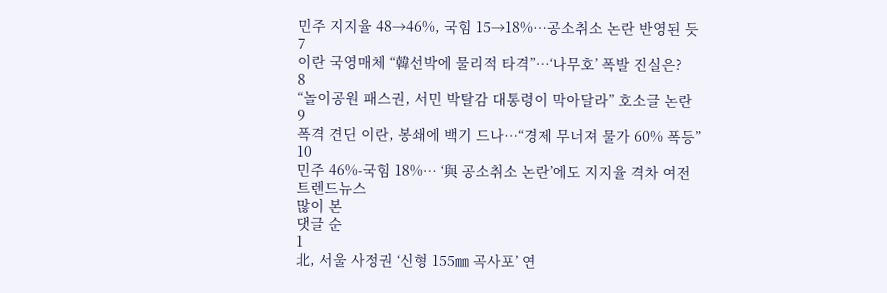민주 지지율 48→46%, 국힘 15→18%…공소취소 논란 반영된 듯
7
이란 국영매체 “韓선박에 물리적 타격”…‘나무호’ 폭발 진실은?
8
“놀이공원 패스권, 서민 박탈감 대통령이 막아달라” 호소글 논란
9
폭격 견딘 이란, 봉쇄에 백기 드나…“경제 무너져 물가 60% 폭등”
10
민주 46%-국힘 18%… ‘與 공소취소 논란’에도 지지율 격차 여전
트렌드뉴스
많이 본
댓글 순
1
北, 서울 사정권 ‘신형 155㎜ 곡사포’ 연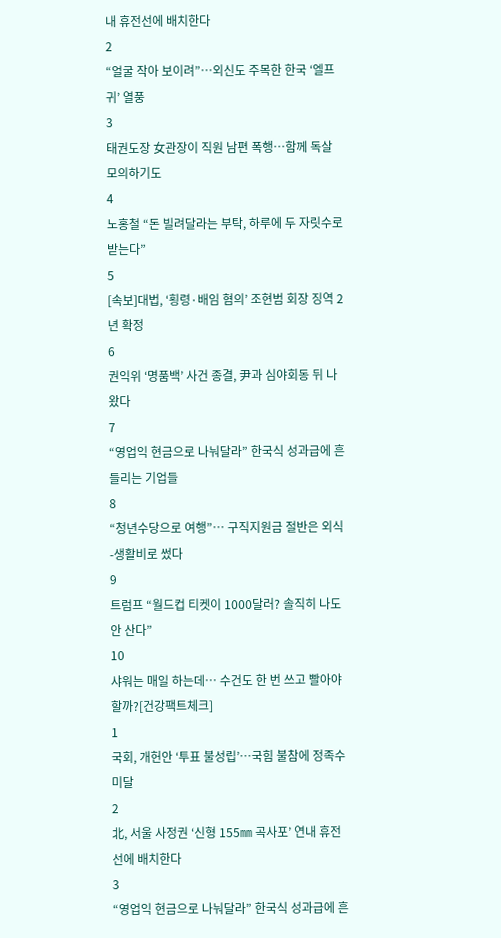내 휴전선에 배치한다
2
“얼굴 작아 보이려”…외신도 주목한 한국 ‘엘프 귀’ 열풍
3
태권도장 女관장이 직원 남편 폭행…함께 독살 모의하기도
4
노홍철 “돈 빌려달라는 부탁, 하루에 두 자릿수로 받는다”
5
[속보]대법, ‘횡령·배임 혐의’ 조현범 회장 징역 2년 확정
6
권익위 ‘명품백’ 사건 종결, 尹과 심야회동 뒤 나왔다
7
“영업익 현금으로 나눠달라” 한국식 성과급에 흔들리는 기업들
8
“청년수당으로 여행”… 구직지원금 절반은 외식-생활비로 썼다
9
트럼프 “월드컵 티켓이 1000달러? 솔직히 나도 안 산다”
10
샤워는 매일 하는데… 수건도 한 번 쓰고 빨아야 할까?[건강팩트체크]
1
국회, 개헌안 ‘투표 불성립’…국힘 불참에 정족수 미달
2
北, 서울 사정권 ‘신형 155㎜ 곡사포’ 연내 휴전선에 배치한다
3
“영업익 현금으로 나눠달라” 한국식 성과급에 흔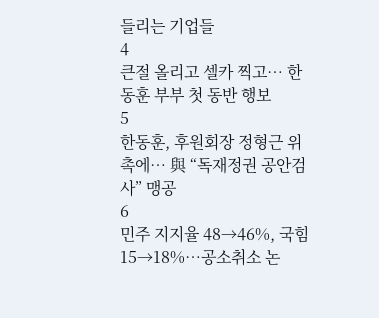들리는 기업들
4
큰절 올리고 셀카 찍고… 한동훈 부부 첫 동반 행보
5
한동훈, 후원회장 정형근 위촉에… 與 “독재정권 공안검사” 맹공
6
민주 지지율 48→46%, 국힘 15→18%…공소취소 논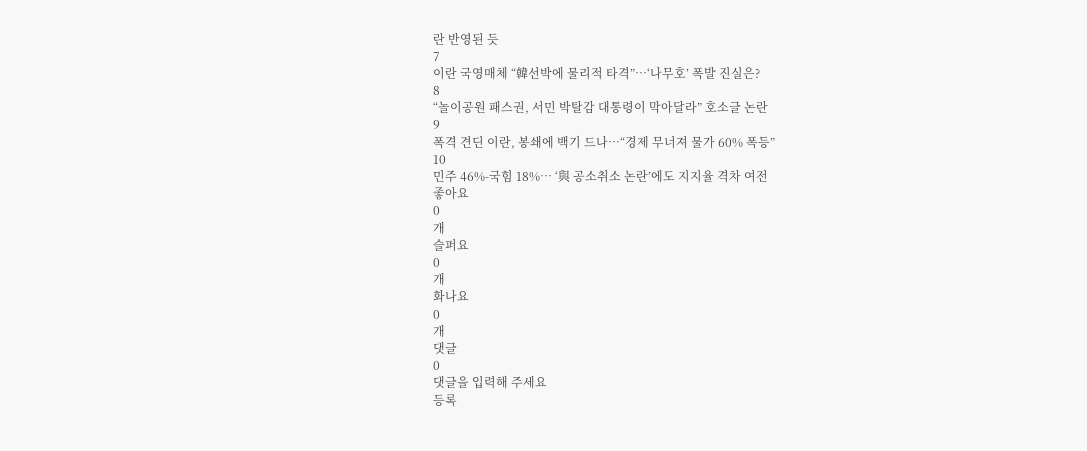란 반영된 듯
7
이란 국영매체 “韓선박에 물리적 타격”…‘나무호’ 폭발 진실은?
8
“놀이공원 패스권, 서민 박탈감 대통령이 막아달라” 호소글 논란
9
폭격 견딘 이란, 봉쇄에 백기 드나…“경제 무너져 물가 60% 폭등”
10
민주 46%-국힘 18%… ‘與 공소취소 논란’에도 지지율 격차 여전
좋아요
0
개
슬퍼요
0
개
화나요
0
개
댓글
0
댓글을 입력해 주세요
등록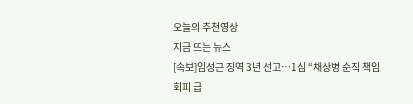오늘의 추천영상
지금 뜨는 뉴스
[속보]임성근 징역 3년 선고…1심 “채상병 순직 책임 회피 급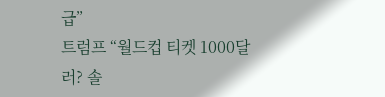급”
트럼프 “월드컵 티켓 1000달러? 솔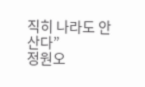직히 나라도 안 산다”
정원오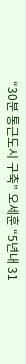“30분 통근도시 구축” 오세훈 “5년내 31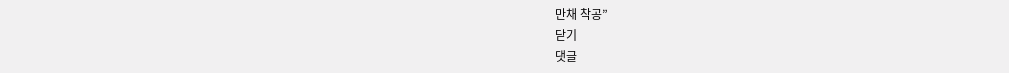만채 착공”
닫기
댓글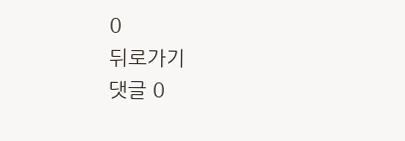0
뒤로가기
댓글 0